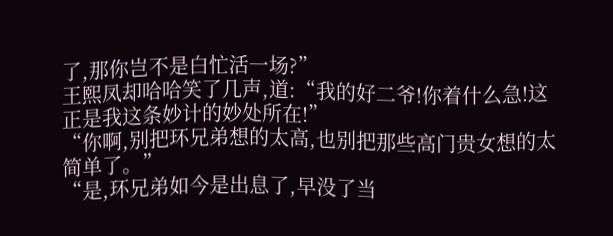了,那你岂不是白忙活一场?”
王熙凤却哈哈笑了几声,道:“我的好二爷!你着什么急!这正是我这条妙计的妙处所在!”
“你啊,别把环兄弟想的太高,也别把那些高门贵女想的太简单了。”
“是,环兄弟如今是出息了,早没了当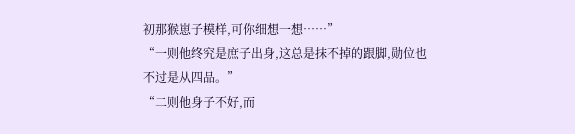初那猴崽子模样,可你细想一想……”
“一则他终究是庶子出身,这总是抹不掉的跟脚,勋位也不过是从四品。”
“二则他身子不好,而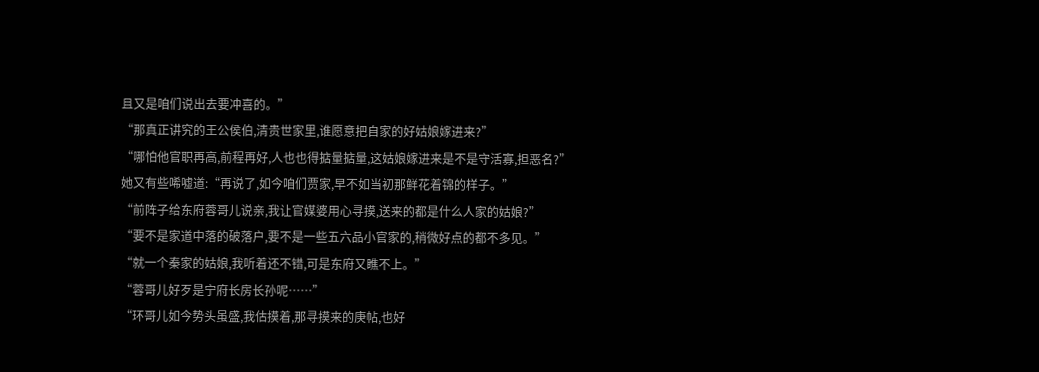且又是咱们说出去要冲喜的。”
“那真正讲究的王公侯伯,清贵世家里,谁愿意把自家的好姑娘嫁进来?”
“哪怕他官职再高,前程再好,人也也得掂量掂量,这姑娘嫁进来是不是守活寡,担恶名?”
她又有些唏嘘道:“再说了,如今咱们贾家,早不如当初那鲜花着锦的样子。”
“前阵子给东府蓉哥儿说亲,我让官媒婆用心寻摸,送来的都是什么人家的姑娘?”
“要不是家道中落的破落户,要不是一些五六品小官家的,稍微好点的都不多见。”
“就一个秦家的姑娘,我听着还不错,可是东府又瞧不上。”
“蓉哥儿好歹是宁府长房长孙呢……”
“环哥儿如今势头虽盛,我估摸着,那寻摸来的庚帖,也好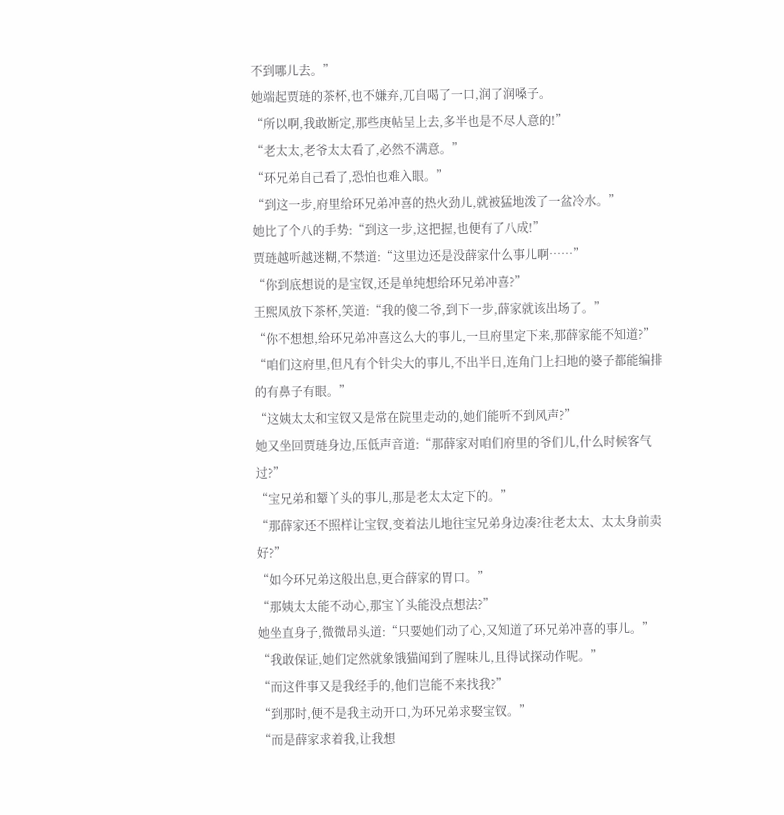不到哪儿去。”
她端起贾琏的茶杯,也不嫌弃,兀自喝了一口,润了润嗓子。
“所以啊,我敢断定,那些庚帖呈上去,多半也是不尽人意的!”
“老太太,老爷太太看了,必然不满意。”
“环兄弟自己看了,恐怕也难入眼。”
“到这一步,府里给环兄弟冲喜的热火劲儿,就被猛地泼了一盆冷水。”
她比了个八的手势:“到这一步,这把握,也便有了八成!”
贾琏越听越迷糊,不禁道:“这里边还是没薛家什么事儿啊……”
“你到底想说的是宝钗,还是单纯想给环兄弟冲喜?”
王熙凤放下茶杯,笑道:“我的傻二爷,到下一步,薛家就该出场了。”
“你不想想,给环兄弟冲喜这么大的事儿,一旦府里定下来,那薛家能不知道?”
“咱们这府里,但凡有个针尖大的事儿,不出半日,连角门上扫地的婆子都能编排的有鼻子有眼。”
“这姨太太和宝钗又是常在院里走动的,她们能听不到风声?”
她又坐回贾琏身边,压低声音道:“那薛家对咱们府里的爷们儿,什么时候客气过?”
“宝兄弟和颦丫头的事儿,那是老太太定下的。”
“那薛家还不照样让宝钗,变着法儿地往宝兄弟身边凑?往老太太、太太身前卖好?”
“如今环兄弟这般出息,更合薛家的胃口。”
“那姨太太能不动心,那宝丫头能没点想法?”
她坐直身子,微微昂头道:“只要她们动了心,又知道了环兄弟冲喜的事儿。”
“我敢保证,她们定然就象饿猫闻到了腥味儿,且得试探动作呢。”
“而这件事又是我经手的,他们岂能不来找我?”
“到那时,便不是我主动开口,为环兄弟求娶宝钗。”
“而是薛家求着我,让我想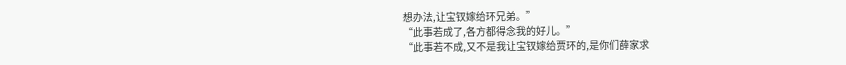想办法,让宝钗嫁给环兄弟。”
“此事若成了,各方都得念我的好儿。”
“此事若不成,又不是我让宝钗嫁给贾环的,是你们薛家求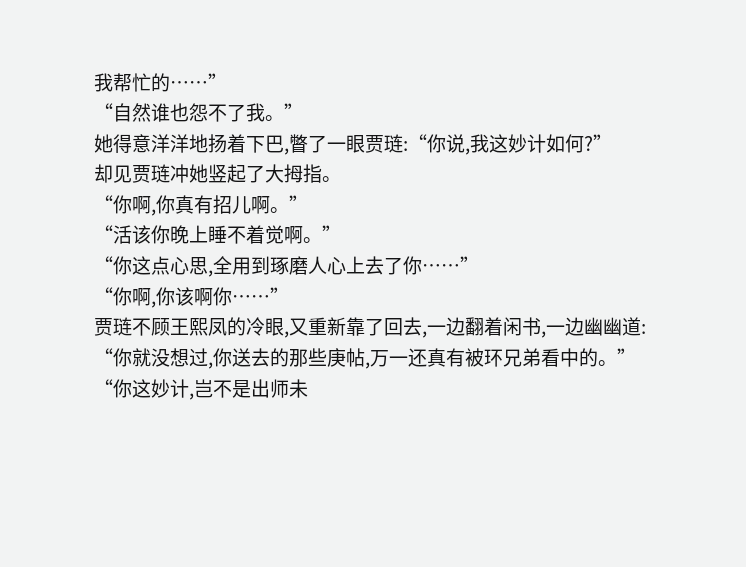我帮忙的……”
“自然谁也怨不了我。”
她得意洋洋地扬着下巴,瞥了一眼贾琏:“你说,我这妙计如何?”
却见贾琏冲她竖起了大拇指。
“你啊,你真有招儿啊。”
“活该你晚上睡不着觉啊。”
“你这点心思,全用到琢磨人心上去了你……”
“你啊,你该啊你……”
贾琏不顾王熙凤的冷眼,又重新靠了回去,一边翻着闲书,一边幽幽道:
“你就没想过,你送去的那些庚帖,万一还真有被环兄弟看中的。”
“你这妙计,岂不是出师未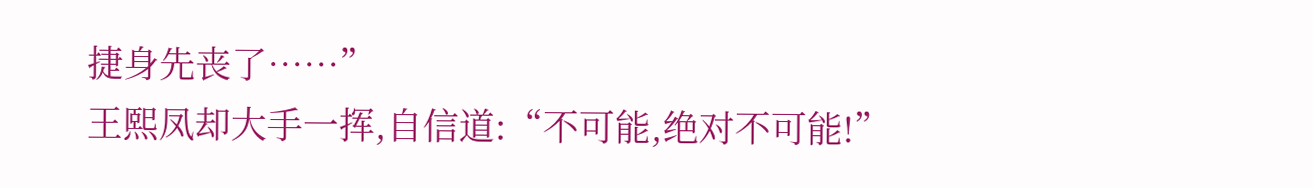捷身先丧了……”
王熙凤却大手一挥,自信道:“不可能,绝对不可能!”